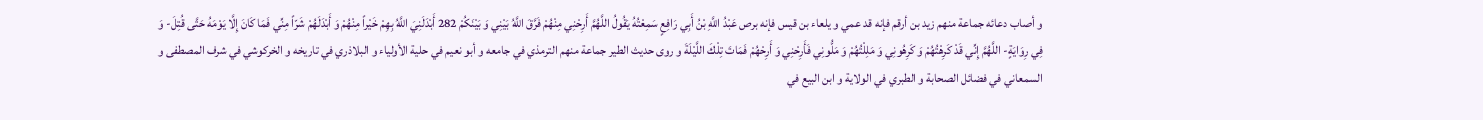و أصاب دعائه جماعة منهم زيد بن أرقم فإنه قد عمي و يلعاء بن قيس فإنه برص عَبْدُ اللَّهِ بْنُ أَبِي رَافِعٍ سَمِعْتُهُ يَقُولُ اللَّهُمَّ أَرِحْنِي مِنْهُمْ فَرَّقَ اللَّهُ بَيْنِي وَ بَيْنَكُمْ 282 أَبْدَلَنِيَ اللَّهُ بِهِمْ خَيْراً مِنْهُمْ وَ أَبْدَلَهُمْ شَرّاً مِنِّي فَمَا كَانَ إِلَّا يَوْمَهُ حَتَّى قُتِلَ- وَ فِي رِوَايَةٍ- اللَّهُمَّ إِنِّي قَدْ كَرِهْتُهُمْ وَ كَرِهُونِي وَ مَلِلْتُهُمْ وَ مَلُّونِي فَأَرِحْنِي وَ أَرِحْهُمْ فَمَاتَ تِلْكَ اللَّيْلَةَ و روى حديث الطير جماعة منهم الترمذي في جامعه و أبو نعيم في حلية الأولياء و البلاذري في تاريخه و الخركوشي في شرف المصطفى و السمعاني في فضائل الصحابة و الطبري في الولاية و ابن البيع في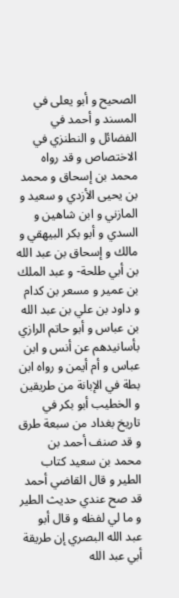الصحيح و أبو يعلى في المسند و أحمد في الفضائل و النطنزي في الاختصاص و قد رواه محمد بن إسحاق و محمد بن يحيى الأزدي و سعيد و المازني و ابن شاهين و السدي و أبو بكر البيهقي و مالك و إسحاق بن عبد الله بن أبي طلحة- و عبد الملك بن عمير و مسعر بن كدام و داود بن علي بن عبد الله بن عباس و أبو حاتم الرازي بأسانيدهم عن أنس و ابن عباس و أم أيمن و رواه ابن بطة في الإبانة من طريقين و الخطيب أبو بكر في تاريخ بغداد من سبعة طرق و قد صنف أحمد بن محمد بن سعيد كتاب الطير و قال القاضي أحمد قد صح عندي حديث الطير و ما لي لفظه و قال أبو عبد الله البصري إن طريقة أبي عبد الله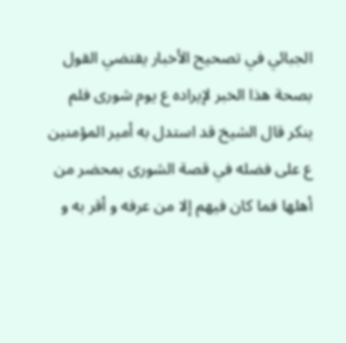الجبائي في تصحيح الأخبار يقتضي القول بصحة هذا الخبر لإيراده ع يوم شورى فلم ينكر قال الشيخ قد استدل به أمير المؤمنين ع على فضله في قصة الشورى بمحضر من أهلها فما كان فيهم إلا من عرفه و أقر به و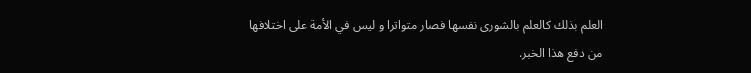العلم بذلك كالعلم بالشورى نفسها فصار متواترا و ليس في الأمة على اختلافها من دفع هذا الخبر.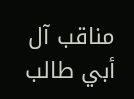مناقب آل أبي طالب